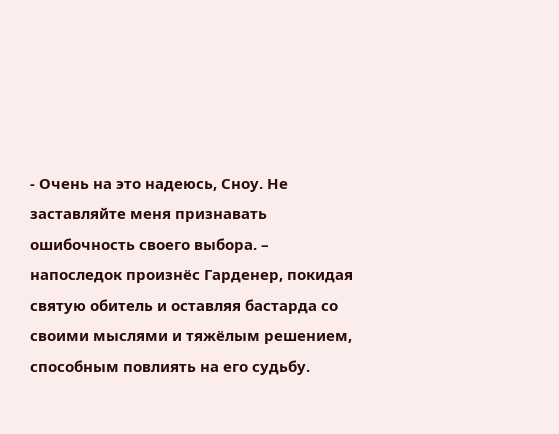- Очень на это надеюсь, Сноу. Не заставляйте меня признавать ошибочность своего выбора. – напоследок произнёс Гарденер, покидая святую обитель и оставляя бастарда со своими мыслями и тяжёлым решением, способным повлиять на его судьбу.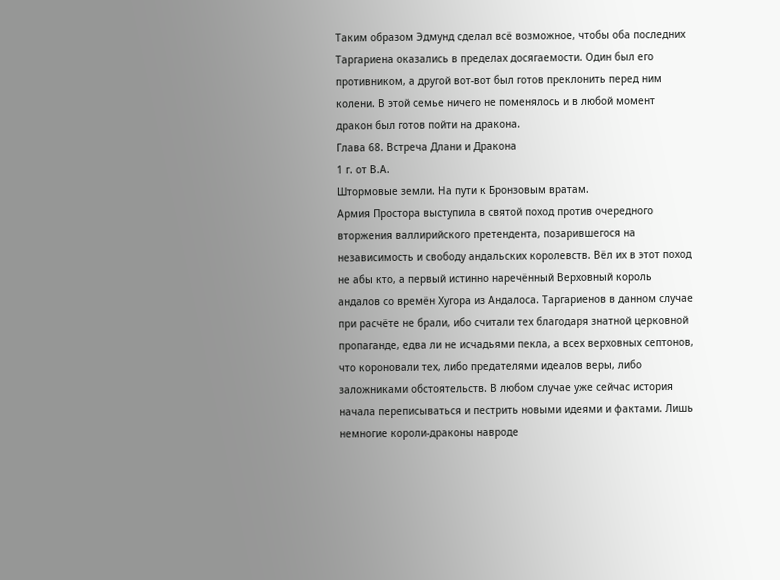Таким образом Эдмунд сделал всё возможное, чтобы оба последних Таргариена оказались в пределах досягаемости. Один был его противником, а другой вот-вот был готов преклонить перед ним колени. В этой семье ничего не поменялось и в любой момент дракон был готов пойти на дракона.
Глава 68. Встреча Длани и Дракона
1 г. от В.А.
Штормовые земли. На пути к Бронзовым вратам.
Армия Простора выступила в святой поход против очередного вторжения валлирийского претендента, позарившегося на независимость и свободу андальских королевств. Вёл их в этот поход не абы кто, а первый истинно наречённый Верховный король андалов со времён Хугора из Андалоса. Таргариенов в данном случае при расчёте не брали, ибо считали тех благодаря знатной церковной пропаганде, едва ли не исчадьями пекла, а всех верховных септонов, что короновали тех, либо предателями идеалов веры, либо заложниками обстоятельств. В любом случае уже сейчас история начала переписываться и пестрить новыми идеями и фактами. Лишь немногие короли-драконы навроде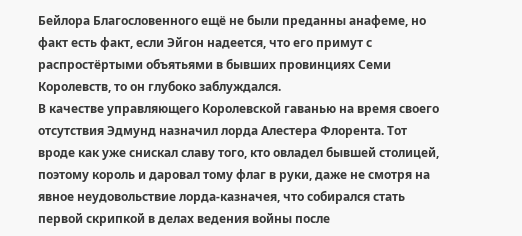Бейлора Благословенного ещё не были преданны анафеме, но факт есть факт, если Эйгон надеется, что его примут с распростёртыми объятьями в бывших провинциях Семи Королевств, то он глубоко заблуждался.
В качестве управляющего Королевской гаванью на время своего отсутствия Эдмунд назначил лорда Алестера Флорента. Тот вроде как уже снискал славу того, кто овладел бывшей столицей, поэтому король и даровал тому флаг в руки, даже не смотря на явное неудовольствие лорда-казначея, что собирался стать первой скрипкой в делах ведения войны после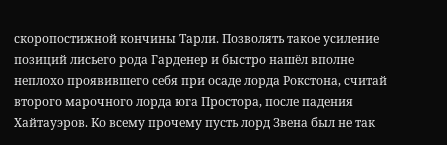скоропостижной кончины Тарли. Позволять такое усиление позиций лисьего рода Гарденер и быстро нашёл вполне неплохо проявившего себя при осаде лорда Рокстона, считай второго марочного лорда юга Простора, после падения Хайтауэров. Ко всему прочему пусть лорд Звена был не так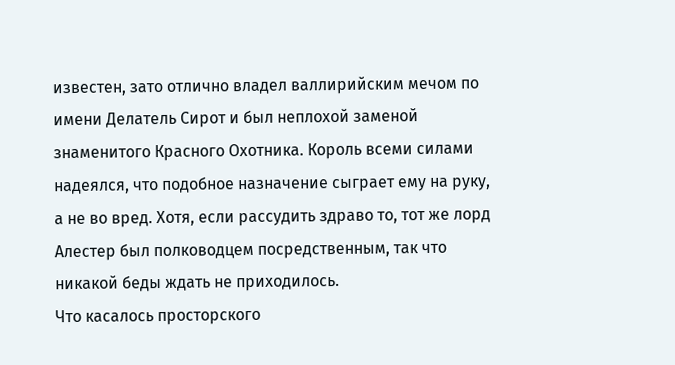известен, зато отлично владел валлирийским мечом по имени Делатель Сирот и был неплохой заменой знаменитого Красного Охотника. Король всеми силами надеялся, что подобное назначение сыграет ему на руку, а не во вред. Хотя, если рассудить здраво то, тот же лорд Алестер был полководцем посредственным, так что никакой беды ждать не приходилось.
Что касалось просторского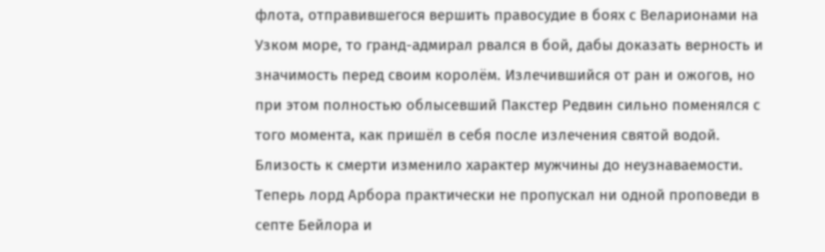флота, отправившегося вершить правосудие в боях с Веларионами на Узком море, то гранд-адмирал рвался в бой, дабы доказать верность и значимость перед своим королём. Излечившийся от ран и ожогов, но при этом полностью облысевший Пакстер Редвин сильно поменялся с того момента, как пришёл в себя после излечения святой водой. Близость к смерти изменило характер мужчины до неузнаваемости. Теперь лорд Арбора практически не пропускал ни одной проповеди в септе Бейлора и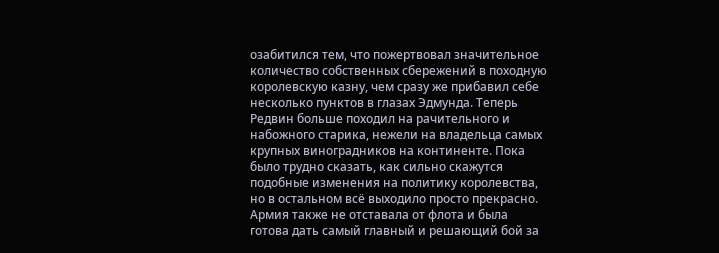озабитился тем, что пожертвовал значительное количество собственных сбережений в походную королевскую казну, чем сразу же прибавил себе несколько пунктов в глазах Эдмунда. Теперь Редвин больше походил на рачительного и набожного старика, нежели на владельца самых крупных виноградников на континенте. Пока было трудно сказать, как сильно скажутся подобные изменения на политику королевства, но в остальном всё выходило просто прекрасно.
Армия также не отставала от флота и была готова дать самый главный и решающий бой за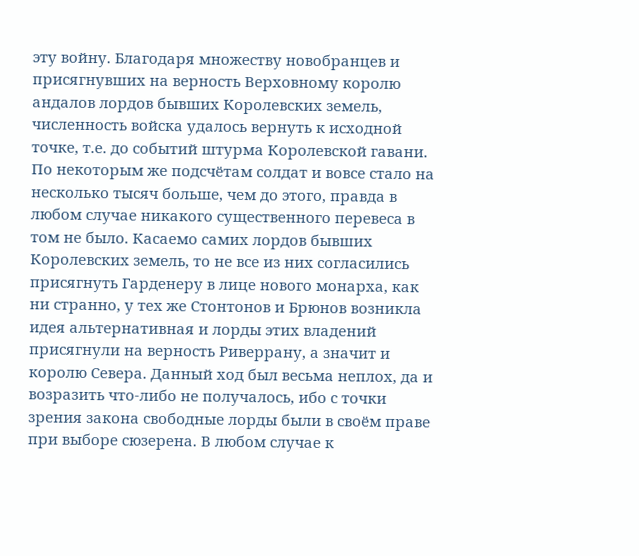эту войну. Благодаря множеству новобранцев и присягнувших на верность Верховному королю андалов лордов бывших Королевских земель, численность войска удалось вернуть к исходной точке, т.е. до событий штурма Королевской гавани. По некоторым же подсчётам солдат и вовсе стало на несколько тысяч больше, чем до этого, правда в любом случае никакого существенного перевеса в том не было. Касаемо самих лордов бывших Королевских земель, то не все из них согласились присягнуть Гарденеру в лице нового монарха, как ни странно, у тех же Стонтонов и Брюнов возникла идея альтернативная и лорды этих владений присягнули на верность Риверрану, а значит и королю Севера. Данный ход был весьма неплох, да и возразить что-либо не получалось, ибо с точки зрения закона свободные лорды были в своём праве при выборе сюзерена. В любом случае к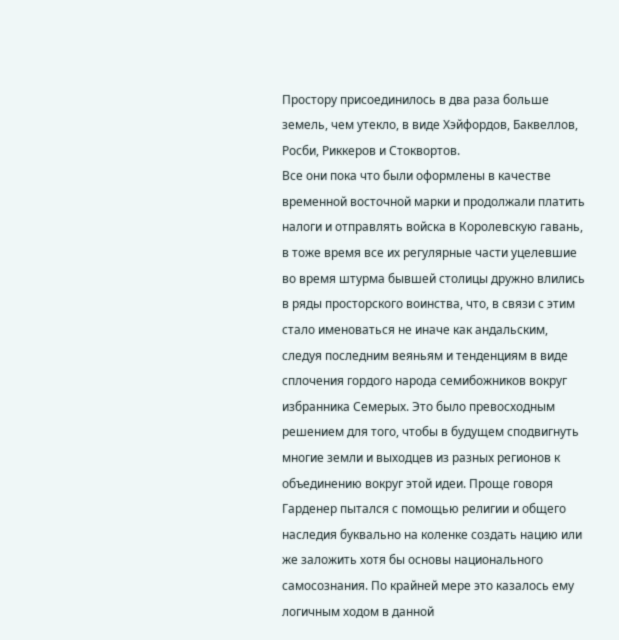Простору присоединилось в два раза больше земель, чем утекло, в виде Хэйфордов, Баквеллов, Росби, Риккеров и Стоквортов.
Все они пока что были оформлены в качестве временной восточной марки и продолжали платить налоги и отправлять войска в Королевскую гавань, в тоже время все их регулярные части уцелевшие во время штурма бывшей столицы дружно влились в ряды просторского воинства, что, в связи с этим стало именоваться не иначе как андальским, следуя последним веяньям и тенденциям в виде сплочения гордого народа семибожников вокруг избранника Семерых. Это было превосходным решением для того, чтобы в будущем сподвигнуть многие земли и выходцев из разных регионов к объединению вокруг этой идеи. Проще говоря Гарденер пытался с помощью религии и общего наследия буквально на коленке создать нацию или же заложить хотя бы основы национального самосознания. По крайней мере это казалось ему логичным ходом в данной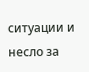ситуации и несло за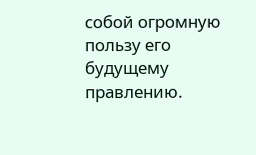собой огромную пользу его будущему правлению.